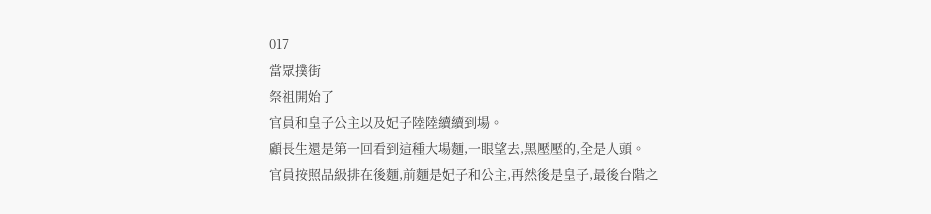017
當眾撲街
祭祖開始了
官員和皇子公主以及妃子陸陸續續到場。
顧長生還是第一回看到這種大場麵,一眼望去,黑壓壓的,全是人頭。
官員按照品級排在後麵,前麵是妃子和公主,再然後是皇子,最後台階之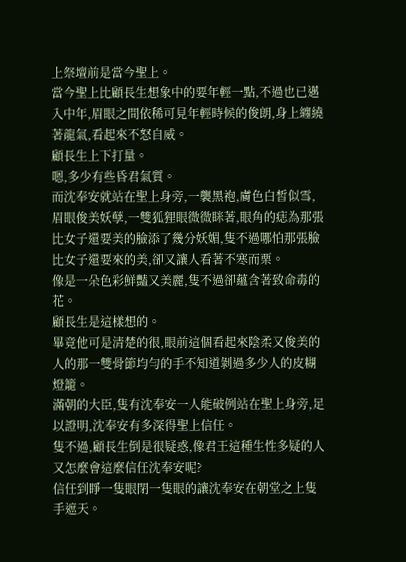上祭壇前是當今聖上。
當今聖上比顧長生想象中的要年輕一點,不過也已邁入中年,眉眼之間依稀可見年輕時候的俊朗,身上纏繞著龍氣,看起來不怒自威。
顧長生上下打量。
嗯,多少有些昏君氣質。
而沈奉安就站在聖上身旁,一襲黑袍,膚色白皙似雪,眉眼俊美妖孽,一雙狐狸眼微微眯著,眼角的痣為那張比女子還要美的臉添了幾分妖媚,隻不過哪怕那張臉比女子還要來的美,卻又讓人看著不寒而栗。
像是一朵色彩鮮豔又美麗,隻不過卻蘊含著致命毒的花。
顧長生是這樣想的。
畢竟他可是清楚的很,眼前這個看起來陰柔又俊美的人的那一雙骨節均勻的手不知道剝過多少人的皮糊燈籠。
滿朝的大臣,隻有沈奉安一人能破例站在聖上身旁,足以證明,沈奉安有多深得聖上信任。
隻不過,顧長生倒是很疑惑,像君王這種生性多疑的人又怎麼會這麼信任沈奉安呢?
信任到睜一隻眼閉一隻眼的讓沈奉安在朝堂之上隻手遮天。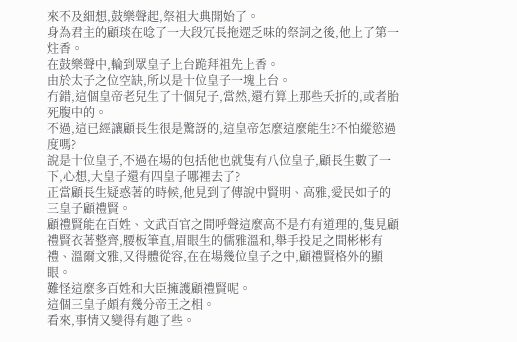來不及細想,鼓樂聲起,祭祖大典開始了。
身為君主的顧琰在唸了一大段冗長拖遝乏味的祭詞之後,他上了第一炷香。
在鼓樂聲中,輪到眾皇子上台跪拜祖先上香。
由於太子之位空缺,所以是十位皇子一塊上台。
冇錯,這個皇帝老兒生了十個兒子,當然,還冇算上那些夭折的,或者胎死腹中的。
不過,這已經讓顧長生很是驚訝的,這皇帝怎麼這麼能生?不怕縱慾過度嗎?
說是十位皇子,不過在場的包括他也就隻有八位皇子,顧長生數了一下,心想,大皇子還有四皇子哪裡去了?
正當顧長生疑惑著的時候,他見到了傳說中賢明、高雅,愛民如子的三皇子顧禮賢。
顧禮賢能在百姓、文武百官之間呼聲這麼高不是冇有道理的,隻見顧禮賢衣著整齊,腰板筆直,眉眼生的儒雅溫和,舉手投足之間彬彬有禮、溫爾文雅,又得體從容,在在場幾位皇子之中,顧禮賢格外的顯眼。
難怪這麼多百姓和大臣擁護顧禮賢呢。
這個三皇子頗有幾分帝王之相。
看來,事情又變得有趣了些。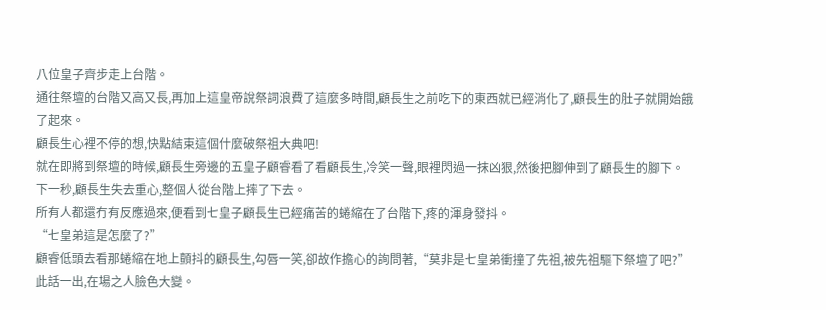八位皇子齊步走上台階。
通往祭壇的台階又高又長,再加上這皇帝說祭詞浪費了這麼多時間,顧長生之前吃下的東西就已經消化了,顧長生的肚子就開始餓了起來。
顧長生心裡不停的想,快點結束這個什麼破祭祖大典吧!
就在即將到祭壇的時候,顧長生旁邊的五皇子顧睿看了看顧長生,冷笑一聲,眼裡閃過一抹凶狠,然後把腳伸到了顧長生的腳下。
下一秒,顧長生失去重心,整個人從台階上摔了下去。
所有人都還冇有反應過來,便看到七皇子顧長生已經痛苦的蜷縮在了台階下,疼的渾身發抖。
“七皇弟這是怎麼了?”
顧睿低頭去看那蜷縮在地上顫抖的顧長生,勾唇一笑,卻故作擔心的詢問著,“莫非是七皇弟衝撞了先祖,被先祖驅下祭壇了吧?”
此話一出,在場之人臉色大變。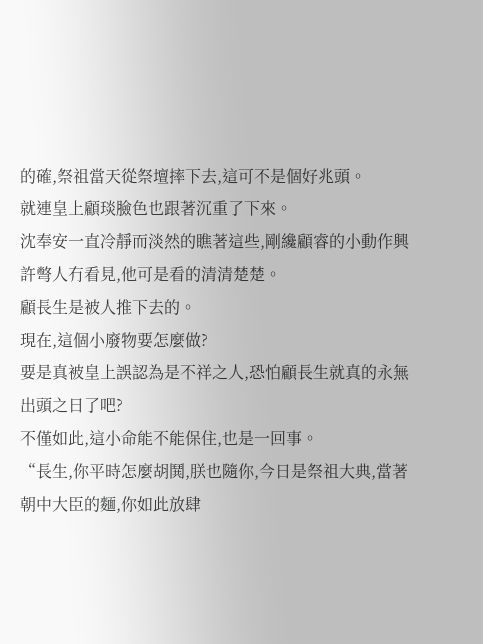的確,祭祖當天從祭壇摔下去,這可不是個好兆頭。
就連皇上顧琰臉色也跟著沉重了下來。
沈奉安一直冷靜而淡然的瞧著這些,剛纔顧睿的小動作興許彆人冇看見,他可是看的清清楚楚。
顧長生是被人推下去的。
現在,這個小廢物要怎麼做?
要是真被皇上誤認為是不祥之人,恐怕顧長生就真的永無出頭之日了吧?
不僅如此,這小命能不能保住,也是一回事。
“長生,你平時怎麼胡鬨,朕也隨你,今日是祭祖大典,當著朝中大臣的麵,你如此放肆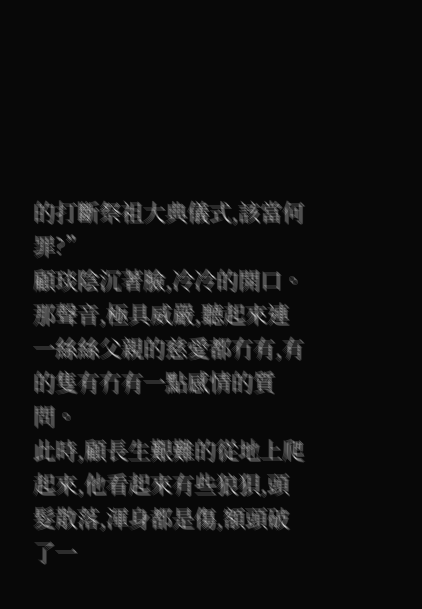的打斷祭祖大典儀式,該當何罪?”
顧琰陰沉著臉,冷冷的開口。
那聲音,極具威嚴,聽起來連一絲絲父親的慈愛都冇有,有的隻有冇有一點感情的質問。
此時,顧長生艱難的從地上爬起來,他看起來有些狼狽,頭髮散落,渾身都是傷,額頭破了一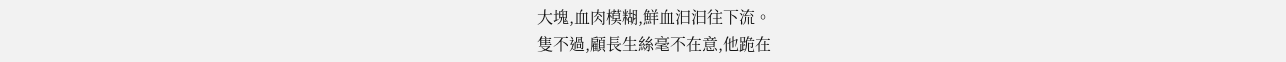大塊,血肉模糊,鮮血汩汩往下流。
隻不過,顧長生絲毫不在意,他跪在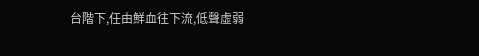台階下,任由鮮血往下流,低聲虛弱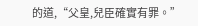的道,“父皇,兒臣確實有罪。”